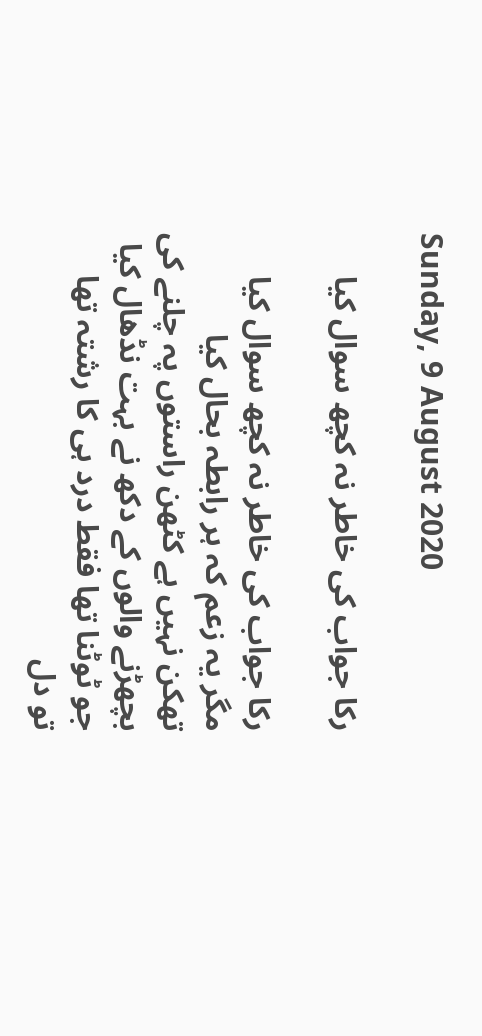Sunday, 9 August 2020

رکا جواب کی خاطر نہ کچھ سوال کیا

رکا جواب کی خاطر نہ کچھ سوال کیا
مگر یہ زعم کہ ہر رابطہ بحال کیا
تھکن نہیں ہے کٹھن راستوں پہ چلنے کی
بچھڑنے والوں کے دکھ نے بہت نڈھال کیا
جو ٹوٹنا تھا فقط درد ہی کا رشتہ تھا
تو دل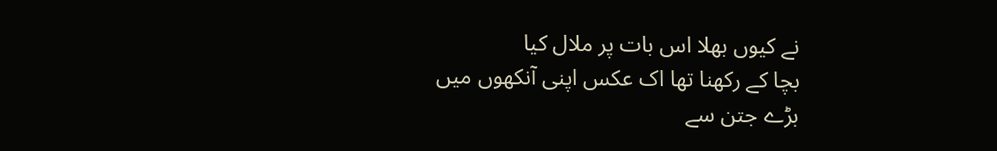نے کیوں بھلا اس بات پر ملال کیا
بچا کے رکھنا تھا اک عکس اپنی آنکھوں میں
بڑے جتن سے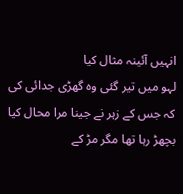انہیں آئینہ مثال کیا
لہو میں تیر گئی وہ گھڑی جدائی کی
کہ جس کے زہر نے جینا مرا محال کیا
بچھڑ رہا تھا مگر مڑ کے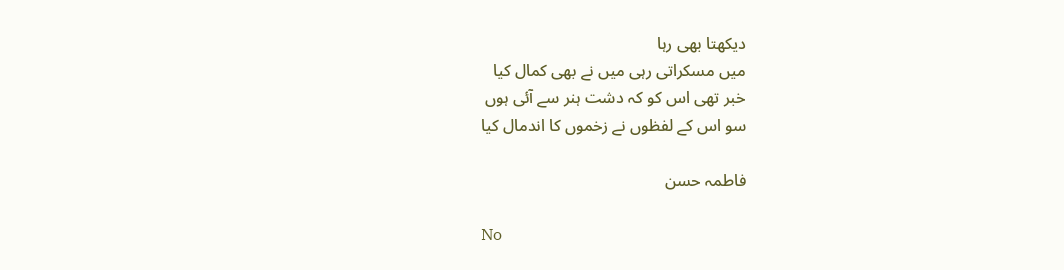دیکھتا بھی رہا
میں مسکراتی رہی میں نے بھی کمال کیا
خبر تھی اس کو کہ دشت ہنر سے آئی ہوں
سو اس کے لفظوں نے زخموں کا اندمال کیا

فاطمہ حسن

No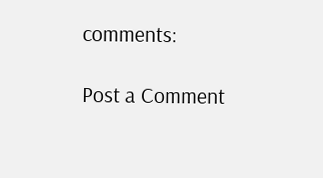comments:

Post a Comment